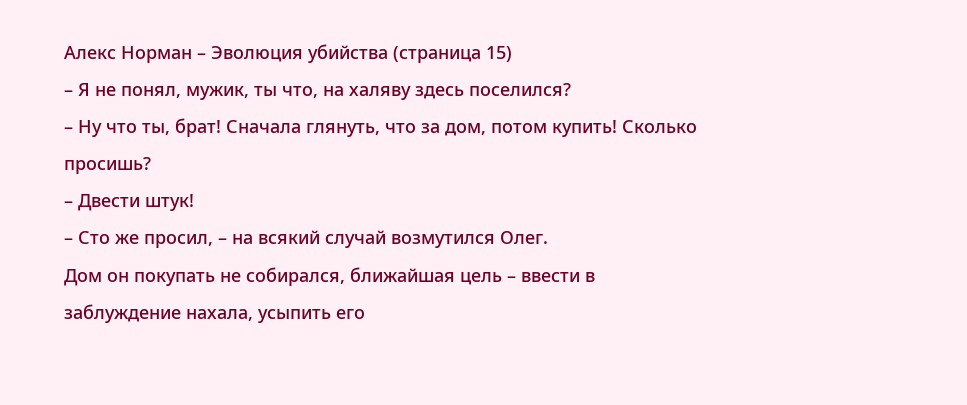Алекс Норман – Эволюция убийства (страница 15)
– Я не понял, мужик, ты что, на халяву здесь поселился?
– Ну что ты, брат! Сначала глянуть, что за дом, потом купить! Сколько просишь?
– Двести штук!
– Сто же просил, – на всякий случай возмутился Олег.
Дом он покупать не собирался, ближайшая цель – ввести в заблуждение нахала, усыпить его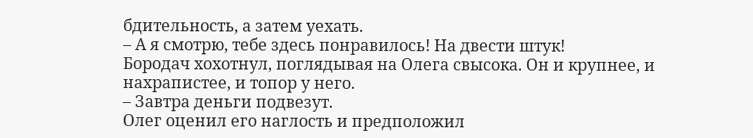бдительность, а затем уехать.
– А я смотрю, тебе здесь понравилось! На двести штук!
Бородач хохотнул, поглядывая на Олега свысока. Он и крупнее, и нахрапистее, и топор у него.
– Завтра деньги подвезут.
Олег оценил его наглость и предположил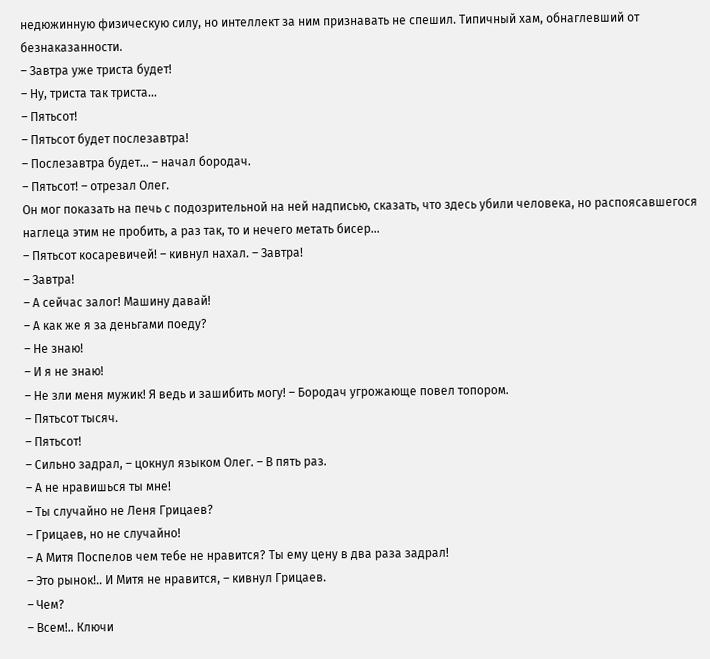недюжинную физическую силу, но интеллект за ним признавать не спешил. Типичный хам, обнаглевший от безнаказанности.
– Завтра уже триста будет!
– Ну, триста так триста…
– Пятьсот!
– Пятьсот будет послезавтра!
– Послезавтра будет… – начал бородач.
– Пятьсот! – отрезал Олег.
Он мог показать на печь с подозрительной на ней надписью, сказать, что здесь убили человека, но распоясавшегося наглеца этим не пробить, а раз так, то и нечего метать бисер…
– Пятьсот косаревичей! – кивнул нахал. – Завтра!
– Завтра!
– А сейчас залог! Машину давай!
– А как же я за деньгами поеду?
– Не знаю!
– И я не знаю!
– Не зли меня мужик! Я ведь и зашибить могу! – Бородач угрожающе повел топором.
– Пятьсот тысяч.
– Пятьсот!
– Сильно задрал, – цокнул языком Олег. – В пять раз.
– А не нравишься ты мне!
– Ты случайно не Леня Грицаев?
– Грицаев, но не случайно!
– А Митя Поспелов чем тебе не нравится? Ты ему цену в два раза задрал!
– Это рынок!.. И Митя не нравится, – кивнул Грицаев.
– Чем?
– Всем!.. Ключи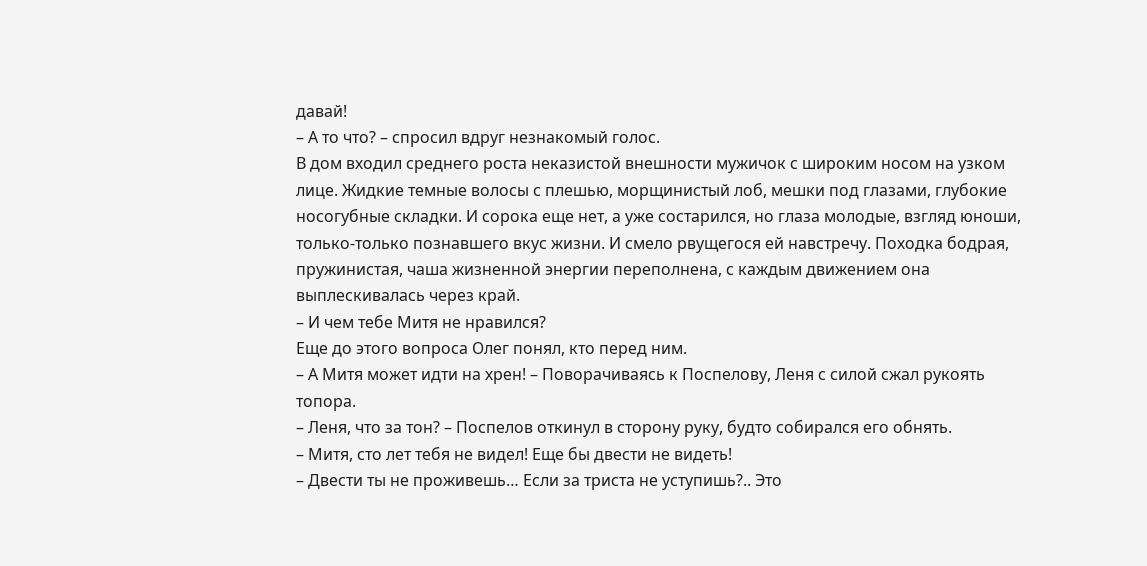давай!
– А то что? – спросил вдруг незнакомый голос.
В дом входил среднего роста неказистой внешности мужичок с широким носом на узком лице. Жидкие темные волосы с плешью, морщинистый лоб, мешки под глазами, глубокие носогубные складки. И сорока еще нет, а уже состарился, но глаза молодые, взгляд юноши, только-только познавшего вкус жизни. И смело рвущегося ей навстречу. Походка бодрая, пружинистая, чаша жизненной энергии переполнена, с каждым движением она выплескивалась через край.
– И чем тебе Митя не нравился?
Еще до этого вопроса Олег понял, кто перед ним.
– А Митя может идти на хрен! – Поворачиваясь к Поспелову, Леня с силой сжал рукоять топора.
– Леня, что за тон? – Поспелов откинул в сторону руку, будто собирался его обнять.
– Митя, сто лет тебя не видел! Еще бы двести не видеть!
– Двести ты не проживешь… Если за триста не уступишь?.. Это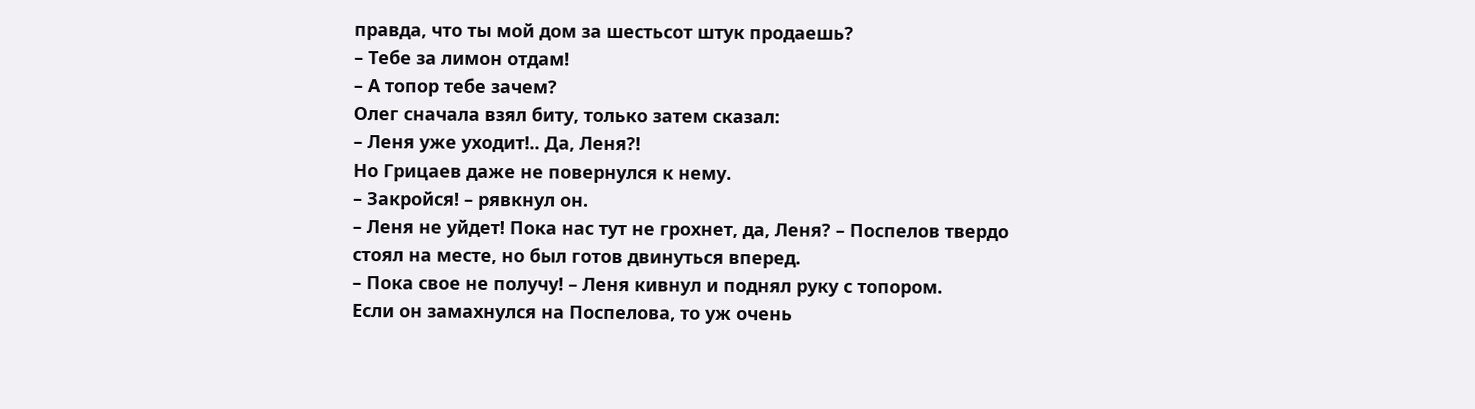правда, что ты мой дом за шестьсот штук продаешь?
– Тебе за лимон отдам!
– А топор тебе зачем?
Олег сначала взял биту, только затем сказал:
– Леня уже уходит!.. Да, Леня?!
Но Грицаев даже не повернулся к нему.
– Закройся! – рявкнул он.
– Леня не уйдет! Пока нас тут не грохнет, да, Леня? – Поспелов твердо стоял на месте, но был готов двинуться вперед.
– Пока свое не получу! – Леня кивнул и поднял руку с топором.
Если он замахнулся на Поспелова, то уж очень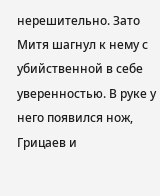нерешительно. Зато Митя шагнул к нему с убийственной в себе уверенностью. В руке у него появился нож, Грицаев и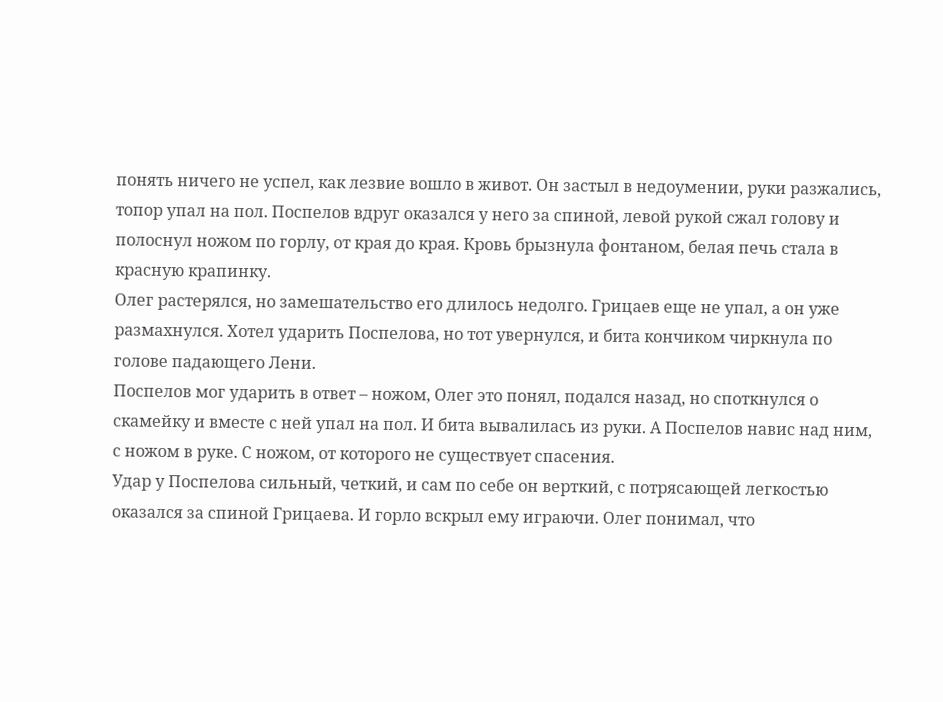понять ничего не успел, как лезвие вошло в живот. Он застыл в недоумении, руки разжались, топор упал на пол. Поспелов вдруг оказался у него за спиной, левой рукой сжал голову и полоснул ножом по горлу, от края до края. Кровь брызнула фонтаном, белая печь стала в красную крапинку.
Олег растерялся, но замешательство его длилось недолго. Грицаев еще не упал, а он уже размахнулся. Хотел ударить Поспелова, но тот увернулся, и бита кончиком чиркнула по голове падающего Лени.
Поспелов мог ударить в ответ – ножом, Олег это понял, подался назад, но споткнулся о скамейку и вместе с ней упал на пол. И бита вывалилась из руки. А Поспелов навис над ним, с ножом в руке. С ножом, от которого не существует спасения.
Удар у Поспелова сильный, четкий, и сам по себе он верткий, с потрясающей легкостью оказался за спиной Грицаева. И горло вскрыл ему играючи. Олег понимал, что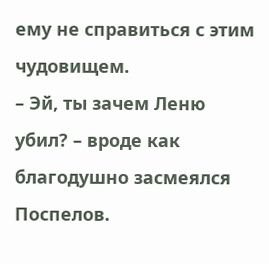ему не справиться с этим чудовищем.
– Эй, ты зачем Леню убил? – вроде как благодушно засмеялся Поспелов.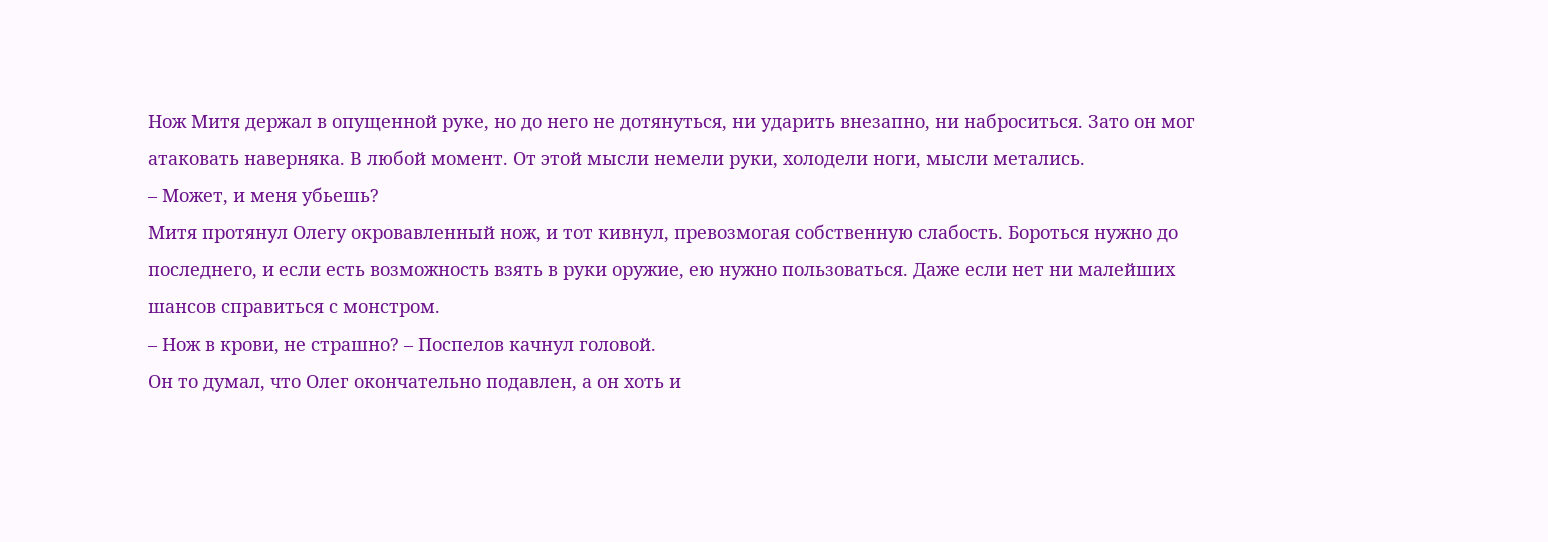Нож Митя держал в опущенной руке, но до него не дотянуться, ни ударить внезапно, ни наброситься. Зато он мог атаковать наверняка. В любой момент. От этой мысли немели руки, холодели ноги, мысли метались.
– Может, и меня убьешь?
Митя протянул Олегу окровавленный нож, и тот кивнул, превозмогая собственную слабость. Бороться нужно до последнего, и если есть возможность взять в руки оружие, ею нужно пользоваться. Даже если нет ни малейших шансов справиться с монстром.
– Нож в крови, не страшно? – Поспелов качнул головой.
Он то думал, что Олег окончательно подавлен, а он хоть и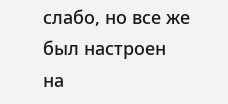слабо, но все же был настроен на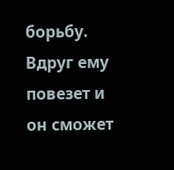борьбу. Вдруг ему повезет и он сможет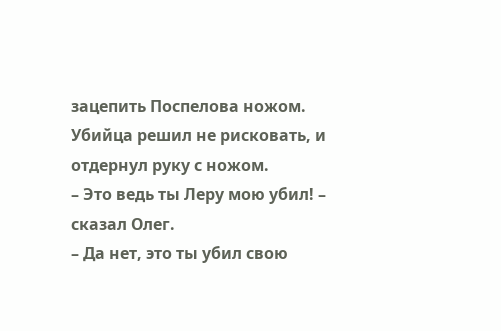зацепить Поспелова ножом. Убийца решил не рисковать, и отдернул руку с ножом.
– Это ведь ты Леру мою убил! – сказал Олег.
– Да нет, это ты убил свою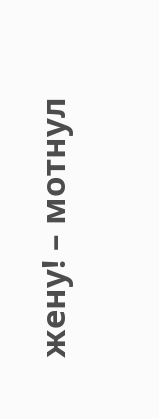жену! – мотнул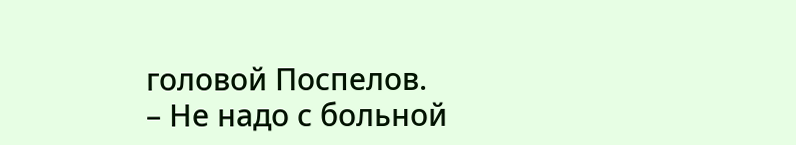головой Поспелов.
– Не надо с больной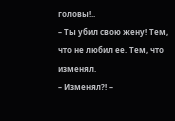головы!..
– Ты убил свою жену! Тем, что не любил ее. Тем, что изменял.
– Изменял?! –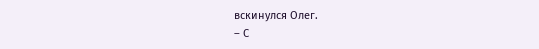вскинулся Олег.
– С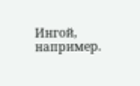Ингой, например.